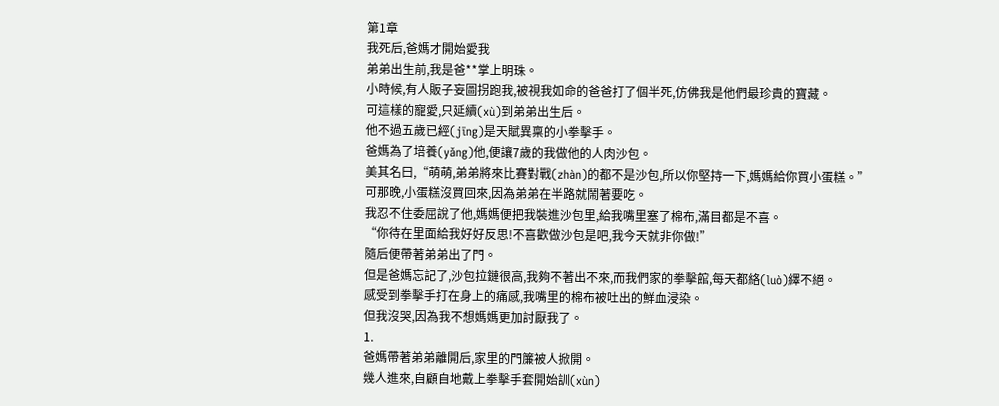第1章
我死后,爸媽才開始愛我
弟弟出生前,我是爸**掌上明珠。
小時候,有人販子妄圖拐跑我,被視我如命的爸爸打了個半死,仿佛我是他們最珍貴的寶藏。
可這樣的寵愛,只延續(xù)到弟弟出生后。
他不過五歲已經(jīng)是天賦異稟的小拳擊手。
爸媽為了培養(yǎng)他,便讓7歲的我做他的人肉沙包。
美其名曰,“萌萌,弟弟將來比賽對戰(zhàn)的都不是沙包,所以你堅持一下,媽媽給你買小蛋糕。”
可那晚,小蛋糕沒買回來,因為弟弟在半路就鬧著要吃。
我忍不住委屈說了他,媽媽便把我裝進沙包里,給我嘴里塞了棉布,滿目都是不喜。
“你待在里面給我好好反思!不喜歡做沙包是吧,我今天就非你做!”
隨后便帶著弟弟出了門。
但是爸媽忘記了,沙包拉鏈很高,我夠不著出不來,而我們家的拳擊館,每天都絡(luò)繹不絕。
感受到拳擊手打在身上的痛感,我嘴里的棉布被吐出的鮮血浸染。
但我沒哭,因為我不想媽媽更加討厭我了。
1.
爸媽帶著弟弟離開后,家里的門簾被人掀開。
幾人進來,自顧自地戴上拳擊手套開始訓(xùn)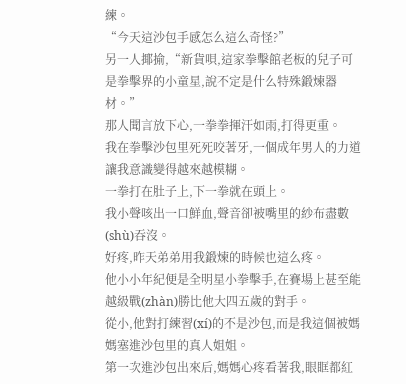練。
“今天這沙包手感怎么這么奇怪?”
另一人揶揄,“新貨唄,這家拳擊館老板的兒子可是拳擊界的小童星,說不定是什么特殊鍛煉器材。”
那人聞言放下心,一拳拳揮汗如雨,打得更重。
我在拳擊沙包里死死咬著牙,一個成年男人的力道讓我意識變得越來越模糊。
一拳打在肚子上,下一拳就在頭上。
我小聲咳出一口鮮血,聲音卻被嘴里的紗布盡數(shù)吞沒。
好疼,昨天弟弟用我鍛煉的時候也這么疼。
他小小年紀便是全明星小拳擊手,在賽場上甚至能越級戰(zhàn)勝比他大四五歲的對手。
從小,他對打練習(xí)的不是沙包,而是我這個被媽媽塞進沙包里的真人姐姐。
第一次進沙包出來后,媽媽心疼看著我,眼眶都紅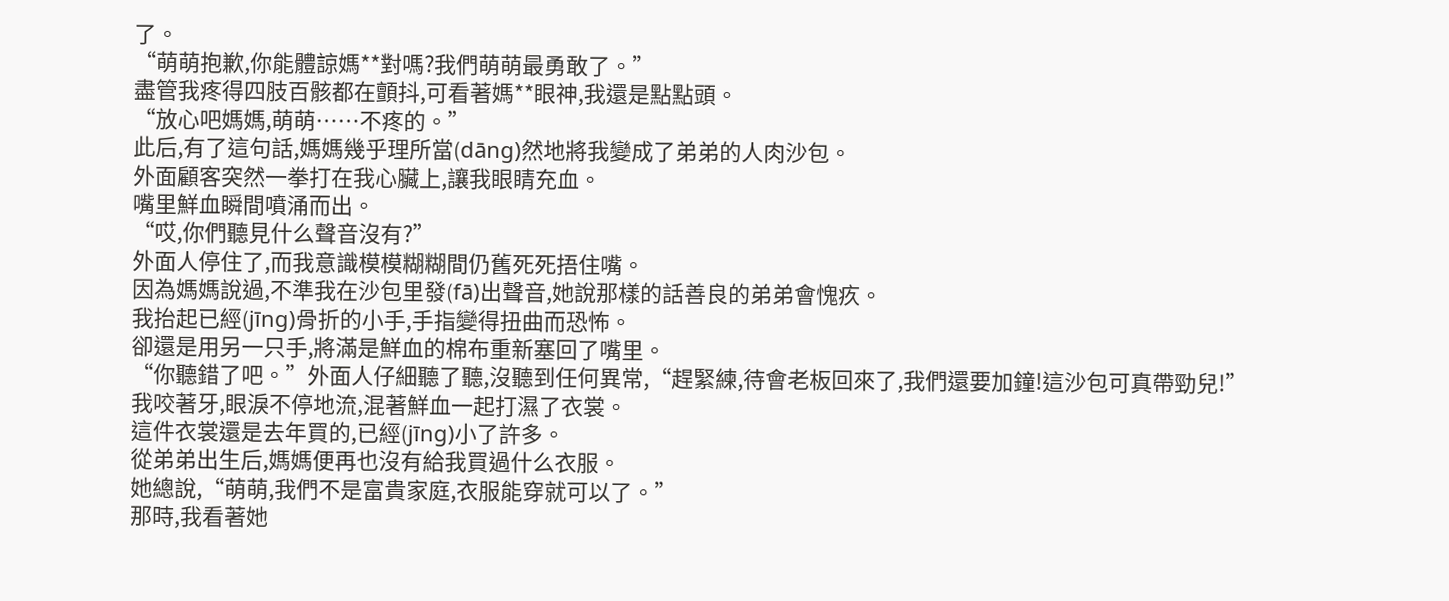了。
“萌萌抱歉,你能體諒媽**對嗎?我們萌萌最勇敢了。”
盡管我疼得四肢百骸都在顫抖,可看著媽**眼神,我還是點點頭。
“放心吧媽媽,萌萌……不疼的。”
此后,有了這句話,媽媽幾乎理所當(dāng)然地將我變成了弟弟的人肉沙包。
外面顧客突然一拳打在我心臟上,讓我眼睛充血。
嘴里鮮血瞬間噴涌而出。
“哎,你們聽見什么聲音沒有?”
外面人停住了,而我意識模模糊糊間仍舊死死捂住嘴。
因為媽媽說過,不準我在沙包里發(fā)出聲音,她說那樣的話善良的弟弟會愧疚。
我抬起已經(jīng)骨折的小手,手指變得扭曲而恐怖。
卻還是用另一只手,將滿是鮮血的棉布重新塞回了嘴里。
“你聽錯了吧。”外面人仔細聽了聽,沒聽到任何異常,“趕緊練,待會老板回來了,我們還要加鐘!這沙包可真帶勁兒!”
我咬著牙,眼淚不停地流,混著鮮血一起打濕了衣裳。
這件衣裳還是去年買的,已經(jīng)小了許多。
從弟弟出生后,媽媽便再也沒有給我買過什么衣服。
她總說,“萌萌,我們不是富貴家庭,衣服能穿就可以了。”
那時,我看著她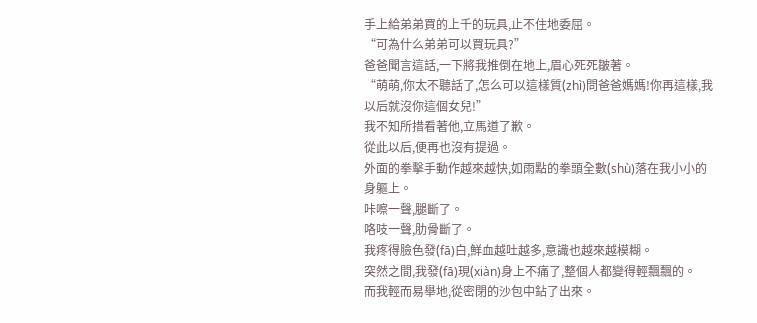手上給弟弟買的上千的玩具,止不住地委屈。
“可為什么弟弟可以買玩具?”
爸爸聞言這話,一下將我推倒在地上,眉心死死皺著。
“萌萌,你太不聽話了,怎么可以這樣質(zhì)問爸爸媽媽!你再這樣,我以后就沒你這個女兒!”
我不知所措看著他,立馬道了歉。
從此以后,便再也沒有提過。
外面的拳擊手動作越來越快,如雨點的拳頭全數(shù)落在我小小的身軀上。
咔嚓一聲,腿斷了。
咯吱一聲,肋骨斷了。
我疼得臉色發(fā)白,鮮血越吐越多,意識也越來越模糊。
突然之間,我發(fā)現(xiàn)身上不痛了,整個人都變得輕飄飄的。
而我輕而易舉地,從密閉的沙包中鉆了出來。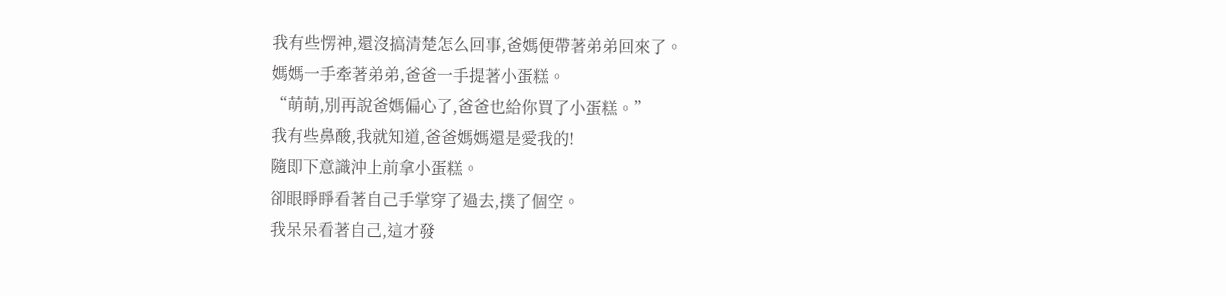我有些愣神,還沒搞清楚怎么回事,爸媽便帶著弟弟回來了。
媽媽一手牽著弟弟,爸爸一手提著小蛋糕。
“萌萌,別再說爸媽偏心了,爸爸也給你買了小蛋糕。”
我有些鼻酸,我就知道,爸爸媽媽還是愛我的!
隨即下意識沖上前拿小蛋糕。
卻眼睜睜看著自己手掌穿了過去,撲了個空。
我呆呆看著自己,這才發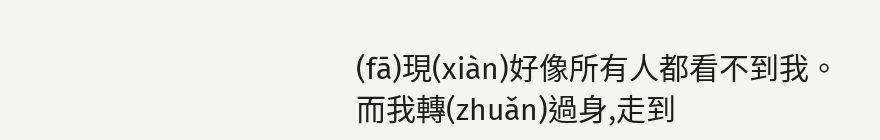(fā)現(xiàn)好像所有人都看不到我。
而我轉(zhuǎn)過身,走到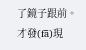了鏡子跟前。
才發(fā)現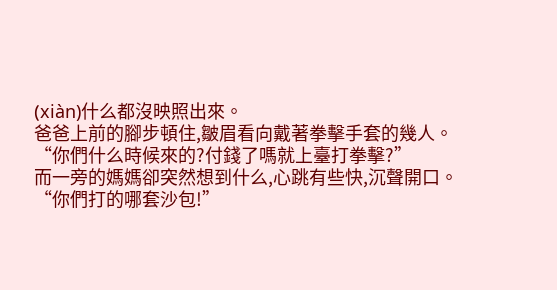(xiàn)什么都沒映照出來。
爸爸上前的腳步頓住,皺眉看向戴著拳擊手套的幾人。
“你們什么時候來的?付錢了嗎就上臺打拳擊?”
而一旁的媽媽卻突然想到什么,心跳有些快,沉聲開口。
“你們打的哪套沙包!”